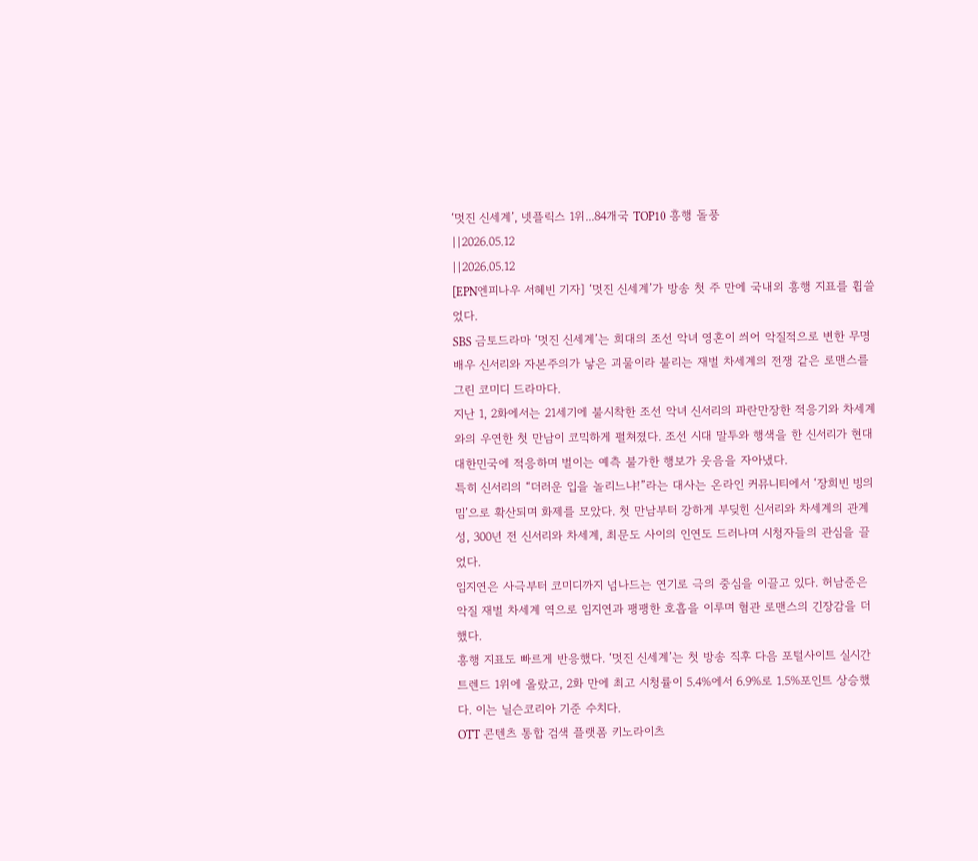‘멋진 신세계’, 넷플릭스 1위...84개국 TOP10 흥행 돌풍
||2026.05.12
||2026.05.12
[EPN엔피나우 서혜빈 기자] ‘멋진 신세계’가 방송 첫 주 만에 국내외 흥행 지표를 휩쓸었다.
SBS 금토드라마 ‘멋진 신세계’는 희대의 조선 악녀 영혼이 씌어 악질적으로 변한 무명배우 신서리와 자본주의가 낳은 괴물이라 불리는 재벌 차세계의 전쟁 같은 로맨스를 그린 코미디 드라마다.
지난 1, 2화에서는 21세기에 불시착한 조선 악녀 신서리의 파란만장한 적응기와 차세계와의 우연한 첫 만남이 코믹하게 펼쳐졌다. 조선 시대 말투와 행색을 한 신서리가 현대 대한민국에 적응하며 벌이는 예측 불가한 행보가 웃음을 자아냈다.
특히 신서리의 “더러운 입을 놀리느냐!”라는 대사는 온라인 커뮤니티에서 ‘장희빈 빙의 밈’으로 확산되며 화제를 모았다. 첫 만남부터 강하게 부딪힌 신서리와 차세계의 관계성, 300년 전 신서리와 차세계, 최문도 사이의 인연도 드러나며 시청자들의 관심을 끌었다.
임지연은 사극부터 코미디까지 넘나드는 연기로 극의 중심을 이끌고 있다. 허남준은 악질 재벌 차세계 역으로 임지연과 팽팽한 호흡을 이루며 혐관 로맨스의 긴장감을 더했다.
흥행 지표도 빠르게 반응했다. ‘멋진 신세계’는 첫 방송 직후 다음 포털사이트 실시간 트렌드 1위에 올랐고, 2화 만에 최고 시청률이 5.4%에서 6.9%로 1.5%포인트 상승했다. 이는 닐슨코리아 기준 수치다.
OTT 콘텐츠 통합 검색 플랫폼 키노라이츠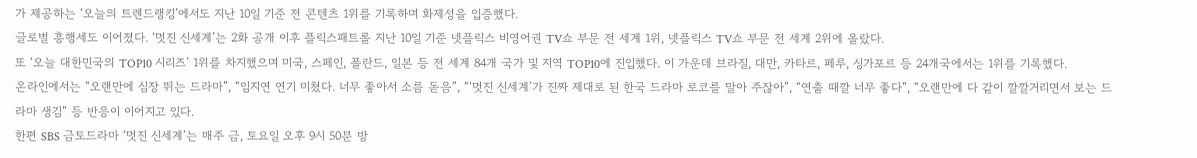가 제공하는 ‘오늘의 트렌드랭킹’에서도 지난 10일 기준 전 콘텐츠 1위를 기록하며 화제성을 입증했다.
글로벌 흥행세도 이어졌다. ‘멋진 신세계’는 2화 공개 이후 플릭스패트롤 지난 10일 기준 넷플릭스 비영어권 TV쇼 부문 전 세계 1위, 넷플릭스 TV쇼 부문 전 세계 2위에 올랐다.
또 ‘오늘 대한민국의 TOP10 시리즈’ 1위를 차지했으며 미국, 스페인, 폴란드, 일본 등 전 세계 84개 국가 및 지역 TOP10에 진입했다. 이 가운데 브라질, 대만, 카타르, 페루, 싱가포르 등 24개국에서는 1위를 기록했다.
온라인에서는 “오랜만에 심장 뛰는 드라마”, “임지연 연기 미쳤다. 너무 좋아서 소름 돋음”, “‘멋진 신세계’가 진짜 제대로 된 한국 드라마 로코를 말아 주잖아”, “연출 때깔 너무 좋다”, “오랜만에 다 같이 깔깔거리면서 보는 드라마 생김” 등 반응이 이어지고 있다.
한편 SBS 금토드라마 ‘멋진 신세계’는 매주 금, 토요일 오후 9시 50분 방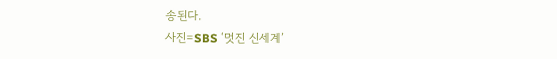송된다.
사진=SBS ‘멋진 신세계’